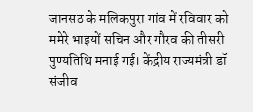जानसठ के मलिकपुरा गांव में रविवार को ममेरे भाइयों सचिन और गौरव की तीसरी पुण्यतिथि मनाई गई। केंद्रीय राज्यमंत्री डॉ संजीव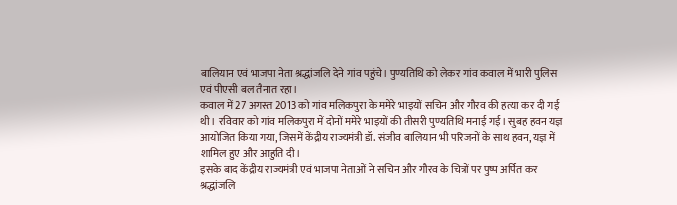बालियान एवं भाजपा नेता श्रद्धांजलि देने गांव पहुंचे। पुण्यतिथि को लेकर गांव कवाल में भारी पुलिस एवं पीएसी बल तैनात रहा।
कवाल में 27 अगस्त 2013 को गांव मलिकपुरा के ममेरे भाइयों सचिन और गौरव की हत्या कर दी गई थी। रविवार को गांव मलिकपुरा में दोनों ममेरे भाइयों की तीसरी पुण्यतिथि मनाई गई। सुबह हवन यज्ञ आयोजित किया गया, जिसमें केंद्रीय राज्यमंत्री डॉ. संजीव बालियान भी परिजनों के साथ हवन, यज्ञ में शामिल हुए और आहुति दी।
इसके बाद केंद्रीय राज्यमंत्री एवं भाजपा नेताओं ने सचिन और गौरव के चित्रों पर पुष्प अर्पित कर श्रद्धांजलि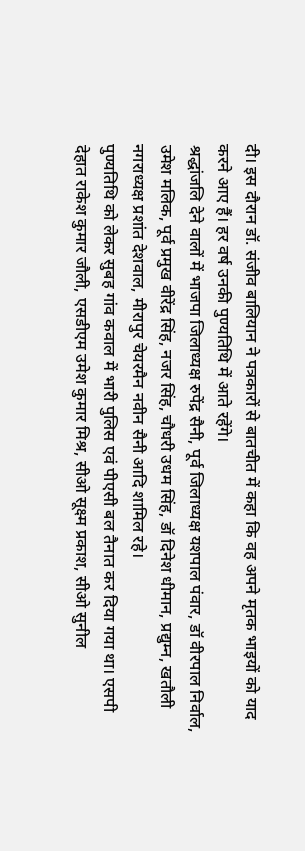दी। इस दौरान डॉ. संजीव बालियान ने पत्रकारों से बातचीत में कहा कि वह अपने मृतक भाइयों को याद करने आए हैं। हर वर्ष उनकी पुण्यतिथि में आते रहेंगे।
श्रद्धांजलि देने वालों में भाजपा जिलाध्यक्ष रुपेंद्र सैनी, पूर्व जिलाध्यक्ष यशपाल पंवार, डॉ वीरपाल निर्वाल, उमेश मलिक, पूर्व प्रमुख वीरेंद्र सिंह, नजर सिंह, चौधरी उधम सिंह, डॉ दिनेश धीमान, प्रद्युम्न, खतौली नगराध्यक्ष प्रशांत देशवाल, मीरापुर चेयरमैन नवीन सैनी आदि शामिल रहे।
पुण्यतिथि को लेकर सुबह गांव कवाल में भारी पुलिस एवं पीएसी बल तैनात कर दिया गया था। एसपी देहात राकेश कुमार जौली, एसडीएम उमेश कुमार मिश्र, सीओ सूक्ष्म प्रकाश, सीओ सुनील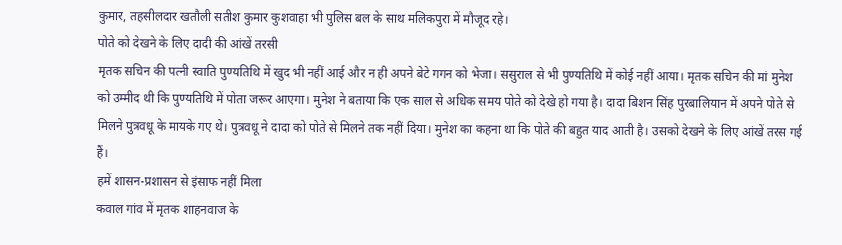कुमार, तहसीलदार खतौली सतीश कुमार कुशवाहा भी पुलिस बल के साथ मलिकपुरा में मौजूद रहे।
पोते को देखने के लिए दादी की आंखें तरसी
मृतक सचिन की पत्नी स्वाति पुण्यतिथि में खुद भी नहीं आई और न ही अपने बेटे गगन को भेजा। ससुराल से भी पुण्यतिथि में कोई नहीं आया। मृतक सचिन की मां मुनेश को उम्मीद थी कि पुण्यतिथि में पोता जरूर आएगा। मुनेश ने बताया कि एक साल से अधिक समय पोते को देखे हो गया है। दादा बिशन सिंह पुरबालियान में अपने पोते से मिलने पुत्रवधू के मायके गए थे। पुत्रवधू ने दादा को पोते से मिलने तक नहीं दिया। मुनेश का कहना था कि पोते की बहुत याद आती है। उसको देखने के लिए आंखें तरस गई हैं।
हमें शासन-प्रशासन से इंसाफ नहीं मिला
कवाल गांव में मृतक शाहनवाज के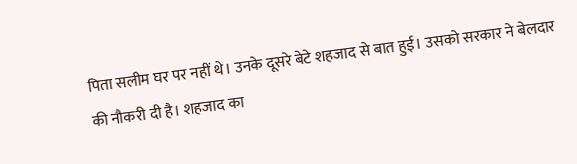पिता सलीम घर पर नहीं थे। उनके दूसरे बेटे शहजाद से बात हुई। उसको सरकार ने बेलदार की नौकरी दी है। शहजाद का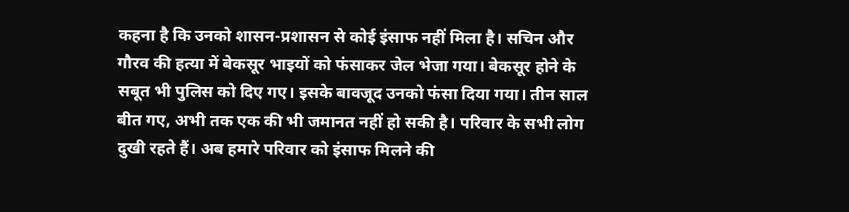कहना है कि उनको शासन-प्रशासन से कोई इंसाफ नहीं मिला है। सचिन और गौरव की हत्या में बेकसूर भाइयों को फंसाकर जेल भेजा गया। बेकसूर होने के सबूत भी पुलिस को दिए गए। इसके बावजूद उनको फंसा दिया गया। तीन साल बीत गए, अभी तक एक की भी जमानत नहीं हो सकी है। परिवार के सभी लोग दुखी रहते हैं। अब हमारे परिवार को इंसाफ मिलने की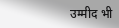उम्मीद भी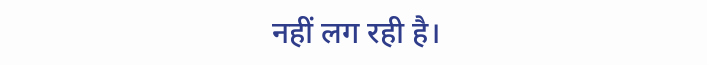नहीं लग रही है।